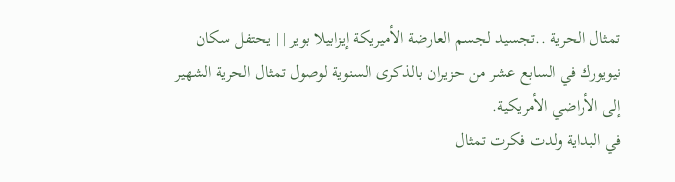تمثال الحرية ..تجسيد لجسم العارضة الأميريكة إيزابيلا بوير | | يحتفل سكان نيويورك في السابع عشر من حزيران بالذكرى السنوية لوصول تمثال الحرية الشهير إلى الأراضي الأمريكية.
في البداية ولدت فكرت تمثال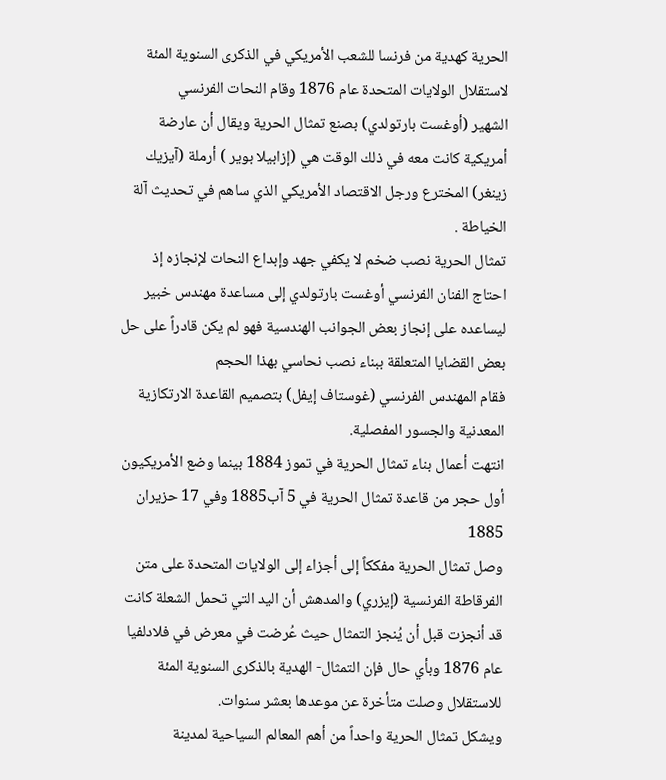الحرية كهدية من فرنسا للشعب الأمريكي في الذكرى السنوية المئة لاستقلال الولايات المتحدة عام 1876 وقام النحات الفرنسي
الشهير (أوغست بارتولدي) بصنع تمثال الحرية ويقال أن عارضة أمريكية كانت معه في ذلك الوقت هي (إزابيلا بوير ) أرملة (آيزيك زينغر) المخترع ورجل الاقتصاد الأمريكي الذي ساهم في تحديث آلة الخياطة .
تمثال الحرية نصب ضخم لا يكفي جهد وإبداع النحات لإنجازه إذ احتاج الفنان الفرنسي أوغست بارتولدي إلى مساعدة مهندس خبير ليساعده على إنجاز بعض الجوانب الهندسية فهو لم يكن قادراً على حل بعض القضايا المتعلقة ببناء نصب نحاسي بهذا الحجم
فقام المهندس الفرنسي (غوستاف إيفل) بتصميم القاعدة الارتكازية المعدنية والجسور المفصلية.
انتهت أعمال بناء تمثال الحرية في تموز 1884 بينما وضع الأمريكيون
أول حجر من قاعدة تمثال الحرية في 5 آب1885 وفي 17 حزيران 1885
وصل تمثال الحرية مفككاً إلى أجزاء إلى الولايات المتحدة على متن الفرقاطة الفرنسية (إيزري) والمدهش أن اليد التي تحمل الشعلة كانت قد أنجزت قبل أن يُنجز التمثال حيث عُرضت في معرض في فلادلفيا عام 1876 وبأي حال فإن التمثال- الهدية بالذكرى السنوية المئة للاستقلال وصلت متأخرة عن موعدها بعشر سنوات.
ويشكل تمثال الحرية واحداً من أهم المعالم السياحية لمدينة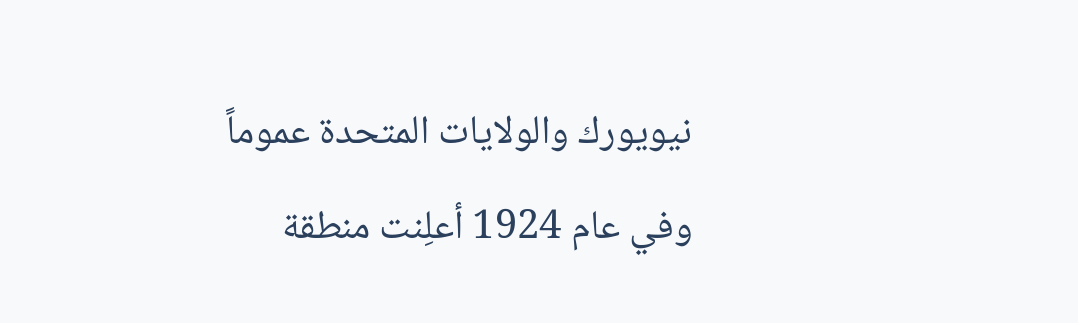نيويورك والولايات المتحدة عموماً وفي عام 1924 أعلِنت منطقة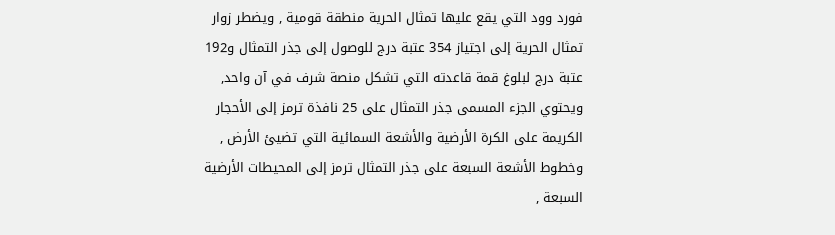فورد وود التي يقع عليها تمثال الحرية منطقة قومية , ويضطر زوار تمثال الحرية إلى اجتياز 354 عتبة درج للوصول إلى جذر التمثال و192 عتبة درج لبلوغ قمة قاعدته التي تشكل منصة شرف في آن واحد, ويحتوي الجزء المسمى جذر التمثال على 25 نافذة ترمز إلى الأحجار الكريمة على الكرة الأرضية والأشعة السمائية التي تضيئ الأرض , وخطوط الأشعة السبعة على جذر التمثال ترمز إلى المحيطات الأرضية السبعة ,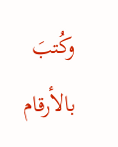وكُتبَ بالأرقام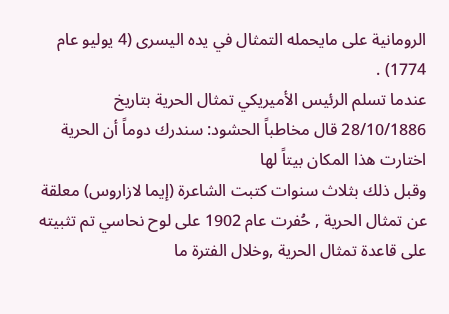الرومانية على مايحمله التمثال في يده اليسرى (4 يوليو عام 1774) .
عندما تسلم الرئيس الأميريكي تمثال الحرية بتاريخ 28/10/1886 قال مخاطباً الحشود: سندرك دوماً أن الحرية اختارت هذا المكان بيتاً لها
وقبل ذلك بثلاث سنوات كتبت الشاعرة (إيما لازاروس) معلقة عن تمثال الحرية , حُفرت عام 1902 على لوح نحاسي تم تثبيته على قاعدة تمثال الحرية ,وخلال الفترة ما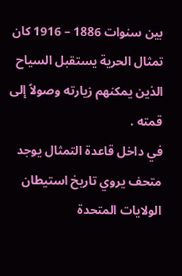بين سنوات 1886 – 1916 كان تمثال الحرية يستقبل السياح الذين يمكنهم زيارته وصولاً إلى قمته .
في داخل قاعدة التمثال يوجد متحف يروي تاريخ استيطان الولايات المتحدة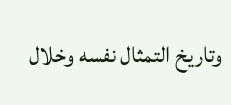وتاريخ التمثال نفسه وخلال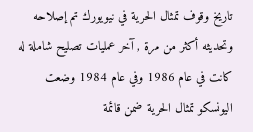تاريخ وقوف تمثال الحرية في نيويورك تم إصلاحه وتحديثه أكثر من مرة , آخر عمليات تصليح شاملة له كانت في عام 1986 وفي عام 1984 وضعت اليونسكو تمثال الحرية ضمن قائمة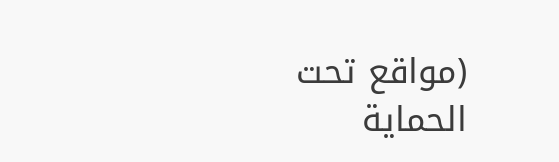(مواقع تحت الحماية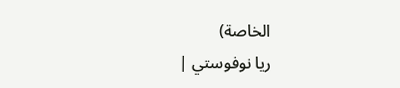الخاصة)
ريا نوفوستي |